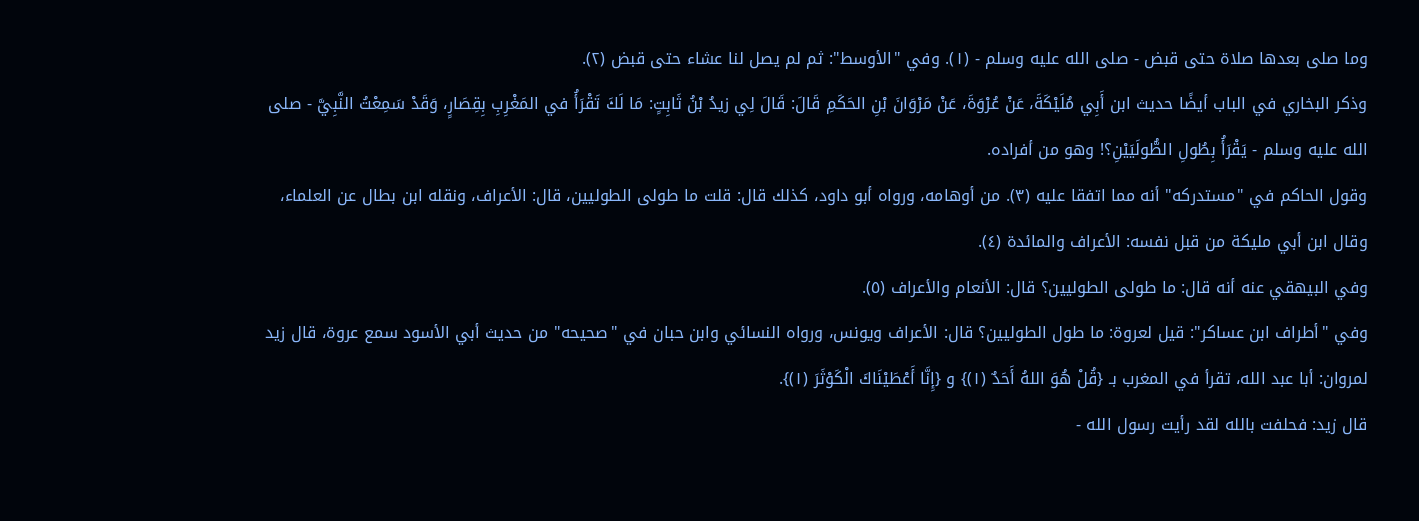وما صلى بعدها صلاة حتى قبض - صلى الله عليه وسلم - (١). وفي "الأوسط": ثم لم يصل لنا عشاء حتى قبض (٢).
وذكر البخاري في الباب أيضًا حديث ابن أَبِي مُلَيْكَةَ، عَنْ عُرْوَةَ، عَنْ مَرْوَانَ بْنِ الحَكَمِ قَالَ: قَالَ لِي زيدُ بْنُ ثَابِتٍ: مَا لَكَ تَقْرَأُ في المَغْرِبِ بِقِصَارٍ، وَقَدْ سَمِعْتُ النَّبِيَّ - صلى الله عليه وسلم - يَقْرَأُ بِطُولِ الطُّولَيَيْنِ؟! وهو من أفراده.
وقول الحاكم في "مستدركه" أنه مما اتفقا عليه (٣). من أوهامه، ورواه أبو داود، كذلك قال: قلت ما طولى الطوليين، قال: الأعراف، ونقله ابن بطال عن العلماء، وقال ابن أبي مليكة من قبل نفسه: الأعراف والمائدة (٤).
وفي البيهقي عنه أنه قال: ما طولى الطوليين؟ قال: الأنعام والأعراف (٥).
وفي "أطراف ابن عساكر": قيل لعروة: ما طول الطوليين؟ قال: الأعراف ويونس، ورواه النسائي وابن حبان في "صحيحه" من حديث أبي الأسود سمع عروة، قال زيد لمروان: أبا عبد الله، تقرأ في المغرب بـ {قُلْ هُوَ اللهُ أَحَدٌ (١)} و {إِنَّا أَعْطَيْنَاكَ الْكَوْثَرَ (١)}.
قال زيد: فحلفت بالله لقد رأيت رسول الله -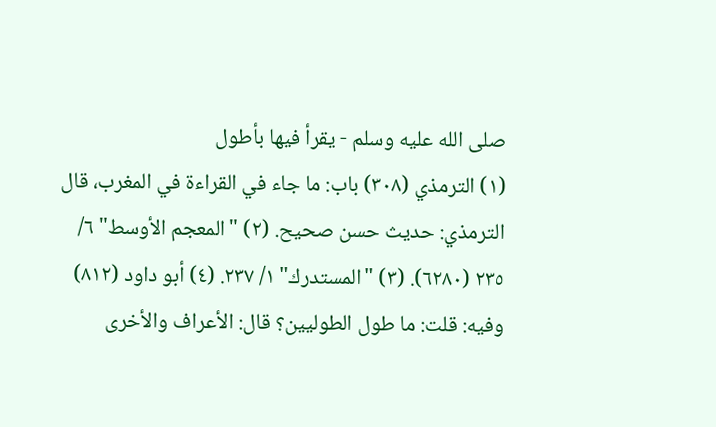صلى الله عليه وسلم - يقرأ فيها بأطول
(١) الترمذي (٣٠٨) باب: ما جاء في القراءة في المغرب، قال الترمذي: حديث حسن صحيح. (٢) "المعجم الأوسط" ٦/ ٢٣٥ (٦٢٨٠). (٣) "المستدرك" ١/ ٢٣٧. (٤) أبو داود (٨١٢) وفيه: قلت: ما طول الطوليين؟ قال: الأعراف والأخرى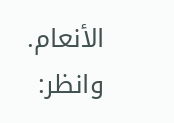الأنعام. وانظر: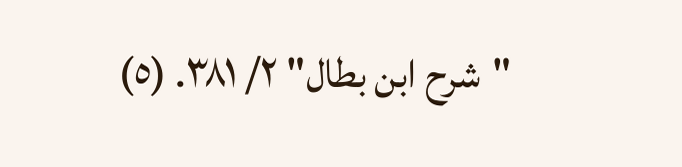"شرح ابن بطال" ٢/ ٣٨١. (٥)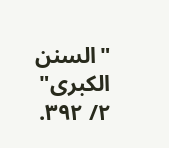"السنن الكبرى" ٢/ ٣٩٢.